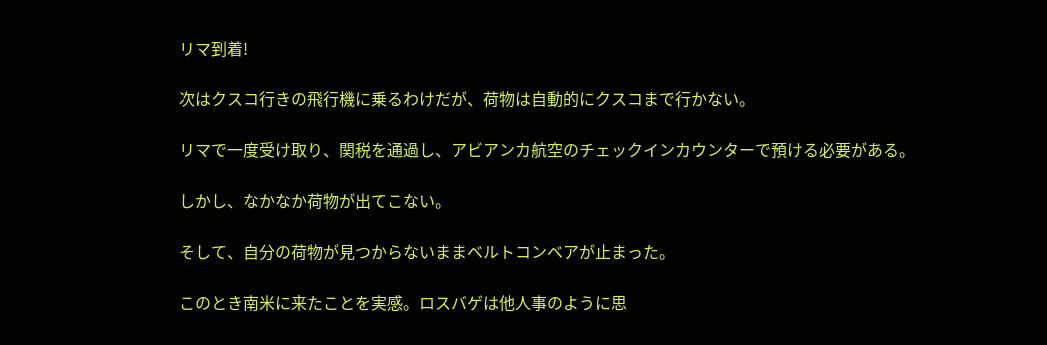リマ到着!

次はクスコ行きの飛行機に乗るわけだが、荷物は自動的にクスコまで行かない。

リマで一度受け取り、関税を通過し、アビアンカ航空のチェックインカウンターで預ける必要がある。

しかし、なかなか荷物が出てこない。

そして、自分の荷物が見つからないままベルトコンベアが止まった。

このとき南米に来たことを実感。ロスバゲは他人事のように思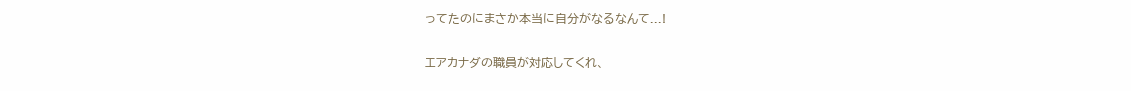ってたのにまさか本当に自分がなるなんて...!

エアカナダの職員が対応してくれ、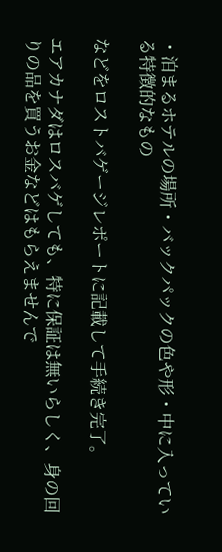・泊まるホテルの場所・バックパックの色や形・中に入っている特徴的なもの

などをロストバゲージレポートに記載して手続き完了。

エアカナダはロスバゲしても、特に保証は無いらしく、身の回りの品を買うお金などはもらえませんで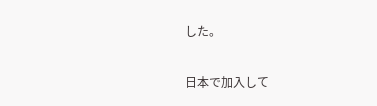した。

日本で加入して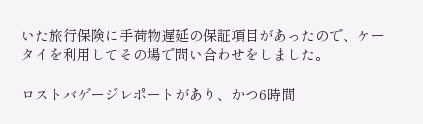いた旅行保険に手荷物遅延の保証項目があったので、ケータイを利用してその場で問い合わせをしました。

ロストバゲージレポートがあり、かつ6時間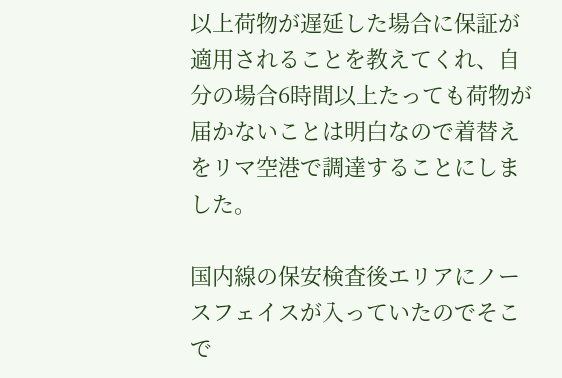以上荷物が遅延した場合に保証が適用されることを教えてくれ、自分の場合6時間以上たっても荷物が届かないことは明白なので着替えをリマ空港で調達することにしました。

国内線の保安検査後エリアにノースフェイスが入っていたのでそこで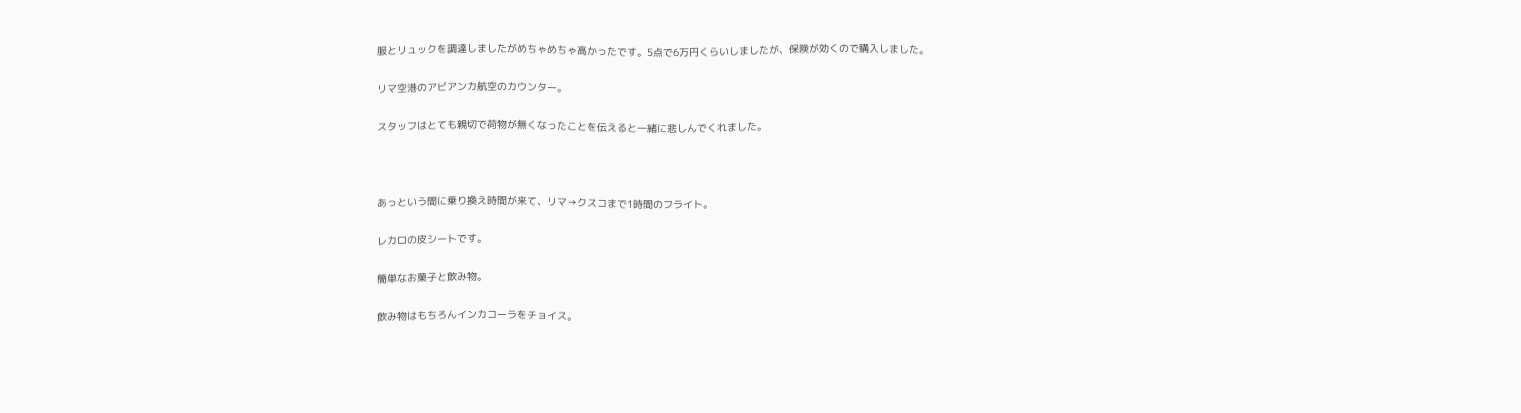服とリュックを調達しましたがめちゃめちゃ高かったです。5点で6万円くらいしましたが、保険が効くので購入しました。

リマ空港のアビアンカ航空のカウンター。

スタッフはとても親切で荷物が無くなったことを伝えると一緒に悲しんでくれました。



あっという間に乗り換え時間が来て、リマ→クスコまで1時間のフライト。

レカロの皮シートです。

簡単なお菓子と飲み物。

飲み物はもちろんインカコーラをチョイス。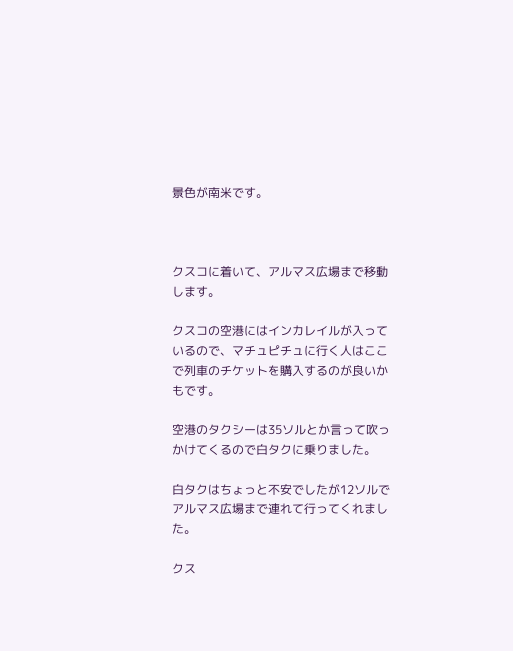景色が南米です。



クスコに着いて、アルマス広場まで移動します。

クスコの空港にはインカレイルが入っているので、マチュピチュに行く人はここで列車のチケットを購入するのが良いかもです。

空港のタクシーは35ソルとか言って吹っかけてくるので白タクに乗りました。

白タクはちょっと不安でしたが12ソルでアルマス広場まで連れて行ってくれました。

クス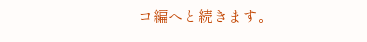コ編へと続きます。